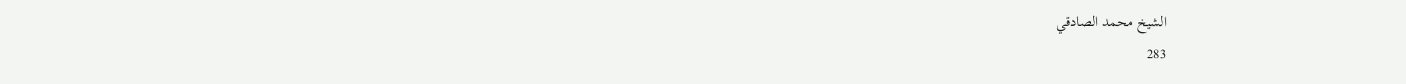الشيخ محمد الصادقي
283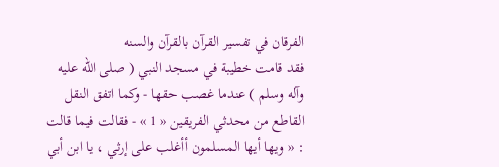الفرقان في تفسير القرآن بالقرآن والسنه
فقد قامت خطيبة في مسجد النبي ( صلى اللّه عليه وآله وسلم ) عندما غصب حقها - وكما اتفق النقل القاطع من محدثي الفريقين « 1 » - فقالت فيما قالت : « ويها أيها المسلمون أأغلب على إرثي ، يا ابن أبي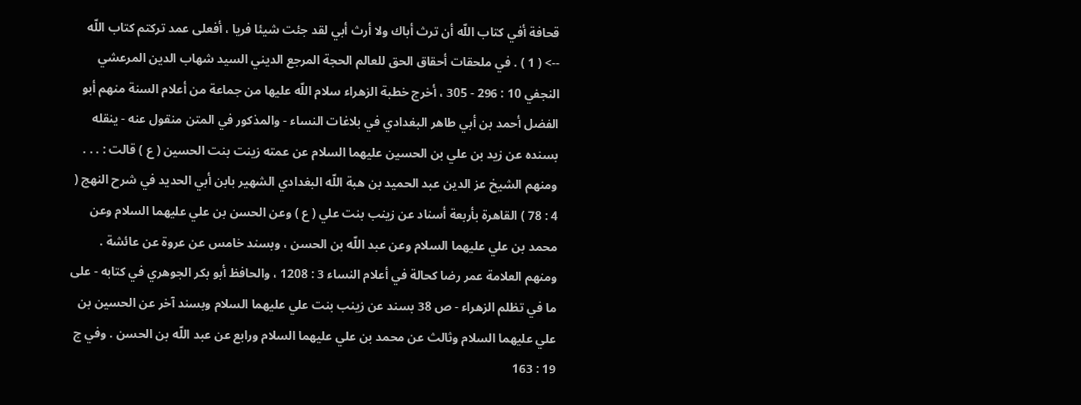قحافة أفي كتاب اللّه أن ترث أباك ولا أرث أبي لقد جئت شيئا فريا ، أفعلى عمد تركتم كتاب اللّه
--> ( 1 ) . في ملحقات أحقاق الحق للعالم الحجة المرجع الديني السيد شهاب الدين المرعشي النجفي 10 : 296 - 305 ، أخرج خطبة الزهراء سلام اللّه عليها من جماعة من أعلام السنة منهم أبو الفضل أحمد بن أبي طاهر البغدادي في بلاغات النساء - والمذكور في المتن منقول عنه - ينقله بسنده عن زيد بن علي بن الحسين عليهما السلام عن عمته زينت بنت الحسين ( ع ) قالت : . . . ومنهم الشيخ عز الدين عبد الحميد بن هبة اللّه البغدادي الشهير بابن أبي الحديد في شرح النهج ( 4 : 78 ) القاهرة بأربعة أسناد عن زينب بنت علي ( ع ) وعن الحسن بن علي عليهما السلام وعن محمد بن علي عليهما السلام وعن عبد اللّه بن الحسن ، وبسند خامس عن عروة عن عائشة . ومنهم العلامة عمر رضا كحالة في أعلام النساء 3 : 1208 ، والحافظ أبو بكر الجوهري في كتابه - على ما في تظلم الزهراء - ص 38 بسند عن زينب بنت علي عليهما السلام وبسند آخر عن الحسين بن علي عليهما السلام وثالث عن محمد بن علي عليهما السلام ورابع عن عبد اللّه بن الحسن . وفي ج 19 : 163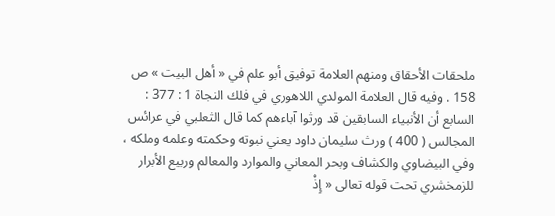ملحقات الأحقاق ومنهم العلامة توفيق أبو علم في « أهل البيت » ص 158 . وفيه قال العلامة المولدي اللاهوري في فلك النجاة 1 : 377 : السابع أن الأنبياء السابقين قد ورثوا آباءهم كما قال الثعلبي في عرائس المجالس ( 400 ) ورث سليمان داود يعني نبوته وحكمته وعلمه وملكه ، وفي البيضاوي والكشاف وبحر المعاني والموارد والمعالم وربيع الأبرار للزمخشري تحت قوله تعالى « إِذْ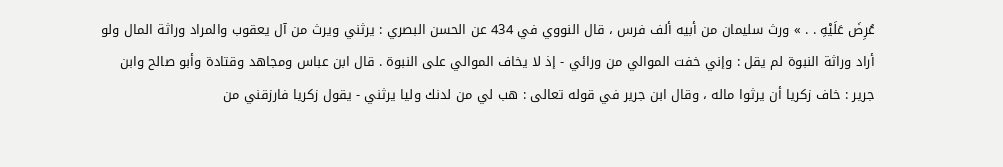عُرِضَ عَلَيْهِ . . » ورث سليمان من أبيه ألف فرس ، قال النووي في 434 عن الحسن البصري : يرثني ويرث من آل يعقوب والمراد وراثة المال ولو أراد وراثة النبوة لم يقل : وإني خفت الموالي من ورائي - إذ لا يخاف الموالي على النبوة . قال ابن عباس ومجاهد وقتادة وأبو صالح وابن جرير : خاف زكريا أن يرثوا ماله ، وقال ابن جرير في قوله تعالى : هب لي من لدنك وليا يرثني - يقول زكريا فارزقني من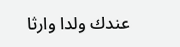عندك ولدا وارثا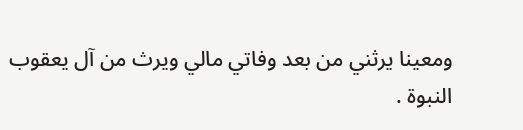ومعينا يرثني من بعد وفاتي مالي ويرث من آل يعقوب النبوة .